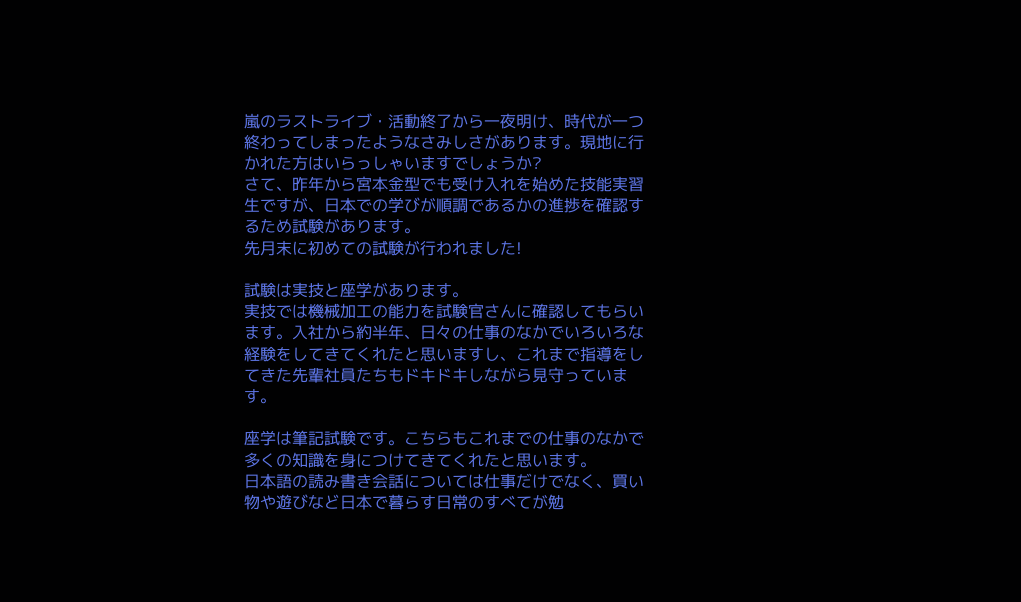嵐のラストライブ・活動終了から一夜明け、時代が一つ終わってしまったようなさみしさがあります。現地に行かれた方はいらっしゃいますでしょうか?
さて、昨年から宮本金型でも受け入れを始めた技能実習生ですが、日本での学びが順調であるかの進捗を確認するため試験があります。
先月末に初めての試験が行われました!

試験は実技と座学があります。
実技では機械加工の能力を試験官さんに確認してもらいます。入社から約半年、日々の仕事のなかでいろいろな経験をしてきてくれたと思いますし、これまで指導をしてきた先輩社員たちもドキドキしながら見守っています。

座学は筆記試験です。こちらもこれまでの仕事のなかで多くの知識を身につけてきてくれたと思います。
日本語の読み書き会話については仕事だけでなく、買い物や遊びなど日本で暮らす日常のすべてが勉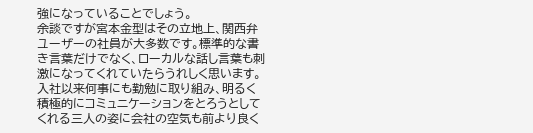強になっていることでしょう。
余談ですが宮本金型はその立地上、関西弁ユーザーの社員が大多数です。標準的な書き言葉だけでなく、ローカルな話し言葉も刺激になってくれていたらうれしく思います。
入社以来何事にも勤勉に取り組み、明るく積極的にコミュニケーションをとろうとしてくれる三人の姿に会社の空気も前より良く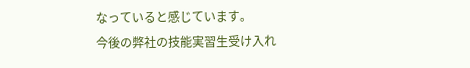なっていると感じています。
今後の弊社の技能実習生受け入れ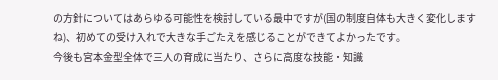の方針についてはあらゆる可能性を検討している最中ですが(国の制度自体も大きく変化しますね)、初めての受け入れで大きな手ごたえを感じることができてよかったです。
今後も宮本金型全体で三人の育成に当たり、さらに高度な技能・知識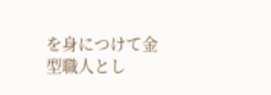を身につけて金型職人とし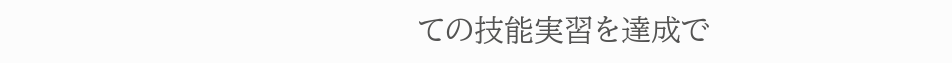ての技能実習を達成で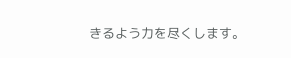きるよう力を尽くします。